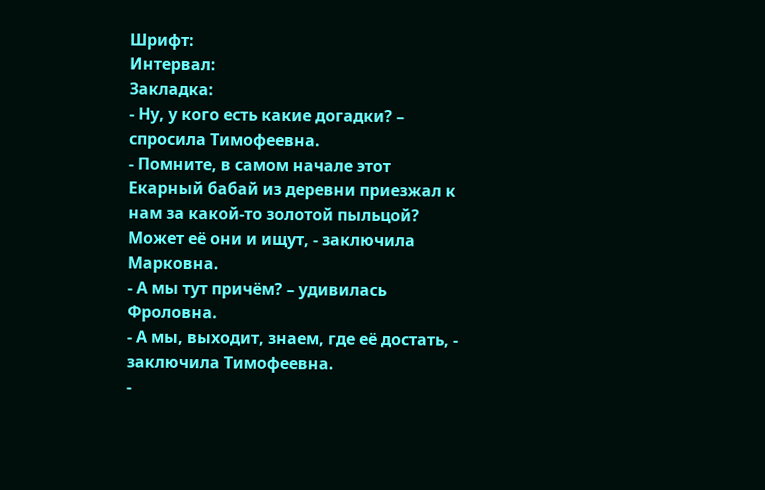Шрифт:
Интервал:
Закладка:
- Ну, у кого есть какие догадки? – спросила Тимофеевна.
- Помните, в самом начале этот Екарный бабай из деревни приезжал к нам за какой-то золотой пыльцой? Может её они и ищут, - заключила Марковна.
- А мы тут причём? – удивилась Фроловна.
- А мы, выходит, знаем, где её достать, - заключила Тимофеевна.
-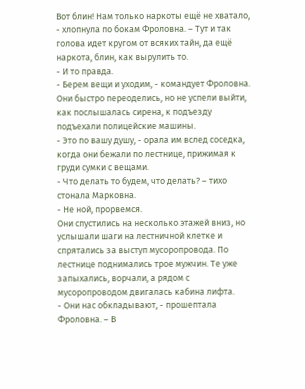Вот блин! Нам только наркоты ещё не хватало, - хлопнула по бокам Фроловна. – Тут и так голова идет кругом от всяких тайн, да ещё наркота, блин, как вырулить то.
- И то правда.
- Берем вещи и уходим, - командует Фроловна.
Они быстро переоделись, но не успели выйти, как послышалась сирена, к подъезду подъехали полицейские машины.
- Это по вашу душу, - орала им вслед соседка, когда они бежали по лестнице, прижимая к груди сумки с вещами.
- Что делать то будем, что делать? – тихо стонала Марковна.
- Не ной, прорвемся.
Они спустились на несколько этажей вниз, но услышали шаги на лестничной клетке и спрятались за выступ мусоропровода. По лестнице поднимались трое мужчин. Те уже запыхались, ворчали, а рядом с мусоропроводом двигалась кабина лифта.
- Они нас обкладывают, - прошептала Фроловна. – В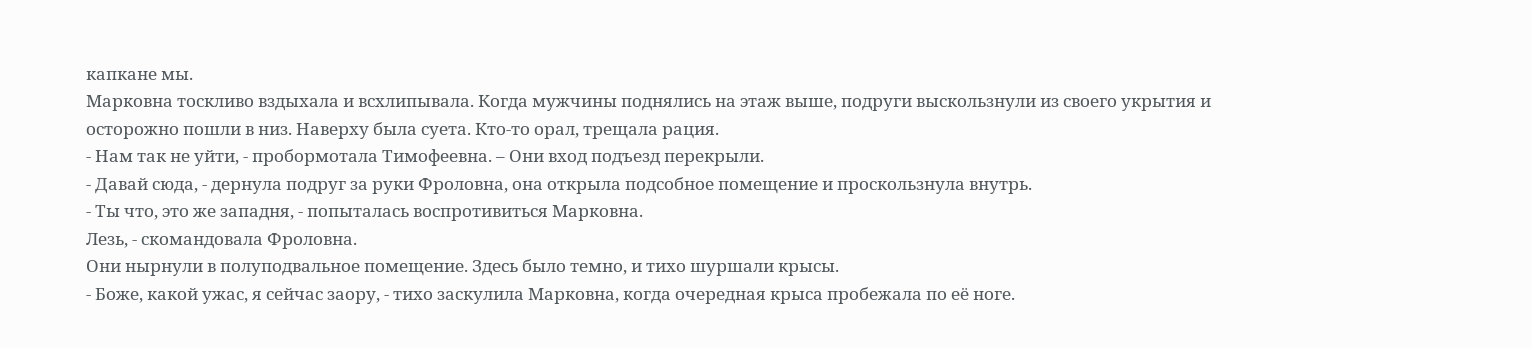капкане мы.
Марковна тоскливо вздыхала и всхлипывала. Когда мужчины поднялись на этаж выше, подруги выскользнули из своего укрытия и осторожно пошли в низ. Наверху была суета. Кто-то орал, трещала рация.
- Нам так не уйти, - пробормотала Тимофеевна. – Они вход подъезд перекрыли.
- Давай сюда, - дернула подруг за руки Фроловна, она открыла подсобное помещение и проскользнула внутрь.
- Ты что, это же западня, - попыталась воспротивиться Марковна.
Лезь, - скомандовала Фроловна.
Они нырнули в полуподвальное помещение. Здесь было темно, и тихо шуршали крысы.
- Боже, какой ужас, я сейчас заору, - тихо заскулила Марковна, когда очередная крыса пробежала по её ноге.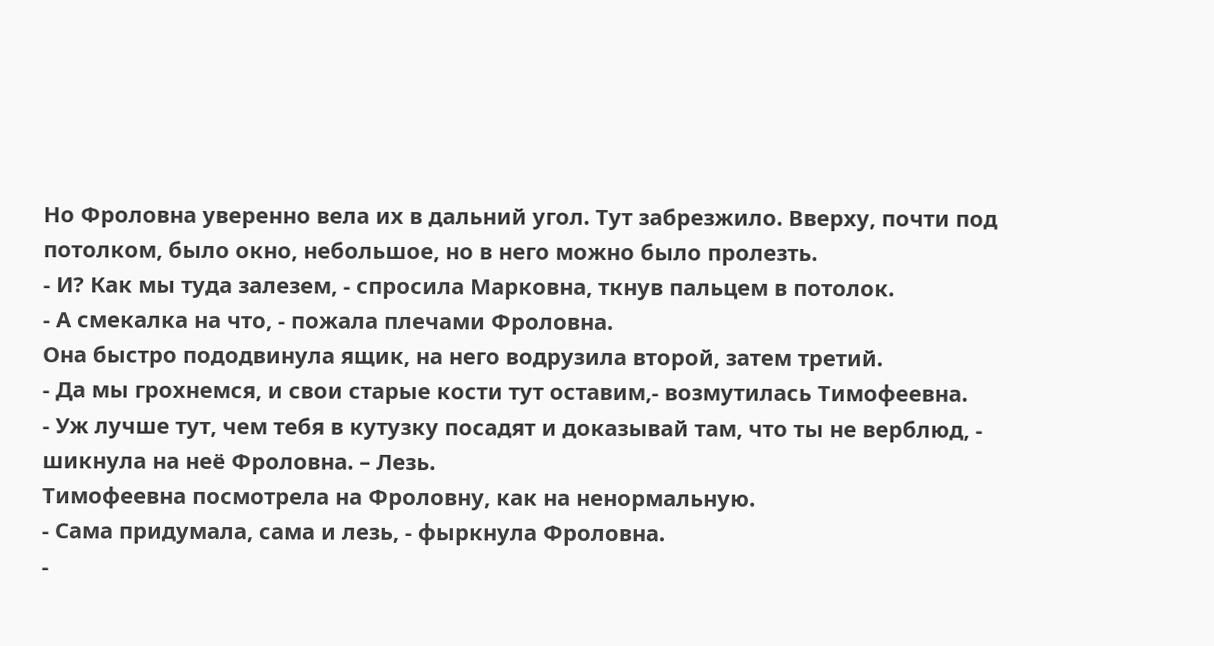Но Фроловна уверенно вела их в дальний угол. Тут забрезжило. Вверху, почти под потолком, было окно, небольшое, но в него можно было пролезть.
- И? Как мы туда залезем, - спросила Марковна, ткнув пальцем в потолок.
- А смекалка на что, - пожала плечами Фроловна.
Она быстро пододвинула ящик, на него водрузила второй, затем третий.
- Да мы грохнемся, и свои старые кости тут оставим,- возмутилась Тимофеевна.
- Уж лучше тут, чем тебя в кутузку посадят и доказывай там, что ты не верблюд, - шикнула на неё Фроловна. – Лезь.
Тимофеевна посмотрела на Фроловну, как на ненормальную.
- Сама придумала, сама и лезь, - фыркнула Фроловна.
-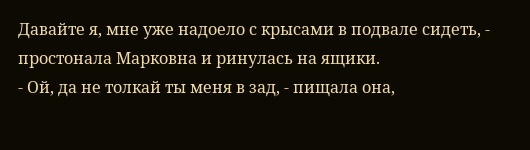Давайте я, мне уже надоело с крысами в подвале сидеть, - простонала Марковна и ринулась на ящики.
- Ой, да не толкай ты меня в зад, - пищала она,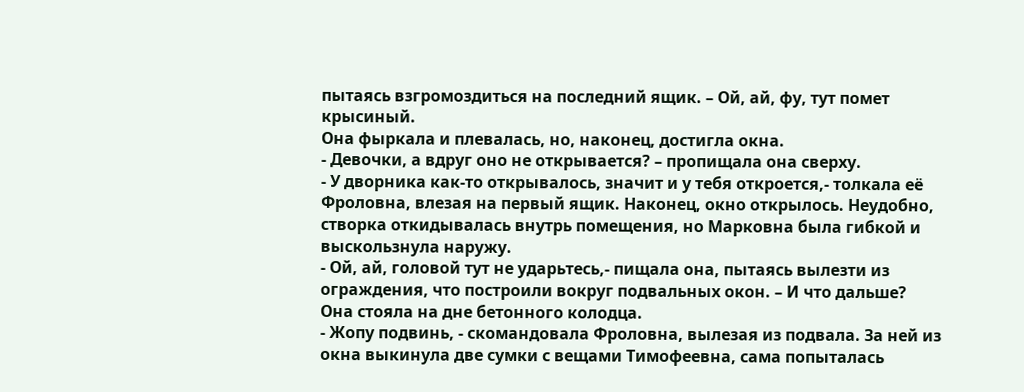пытаясь взгромоздиться на последний ящик. – Ой, ай, фу, тут помет крысиный.
Она фыркала и плевалась, но, наконец, достигла окна.
- Девочки, а вдруг оно не открывается? – пропищала она сверху.
- У дворника как-то открывалось, значит и у тебя откроется,- толкала её Фроловна, влезая на первый ящик. Наконец, окно открылось. Неудобно, створка откидывалась внутрь помещения, но Марковна была гибкой и выскользнула наружу.
- Ой, ай, головой тут не ударьтесь,- пищала она, пытаясь вылезти из ограждения, что построили вокруг подвальных окон. – И что дальше?
Она стояла на дне бетонного колодца.
- Жопу подвинь, - скомандовала Фроловна, вылезая из подвала. За ней из окна выкинула две сумки с вещами Тимофеевна, сама попыталась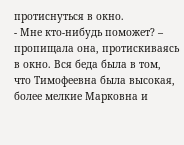протиснуться в окно.
- Мне кто-нибудь поможет? – пропищала она, протискиваясь в окно. Вся беда была в том, что Тимофеевна была высокая, более мелкие Марковна и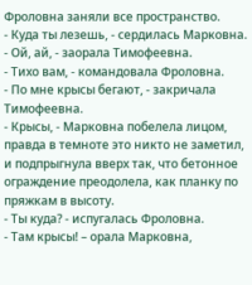Фроловна заняли все пространство.
- Куда ты лезешь, - сердилась Марковна.
- Ой, ай, - заорала Тимофеевна.
- Тихо вам, - командовала Фроловна.
- По мне крысы бегают, - закричала Тимофеевна.
- Крысы, - Марковна побелела лицом, правда в темноте это никто не заметил, и подпрыгнула вверх так, что бетонное ограждение преодолела, как планку по пряжкам в высоту.
- Ты куда? - испугалась Фроловна.
- Там крысы! – орала Марковна,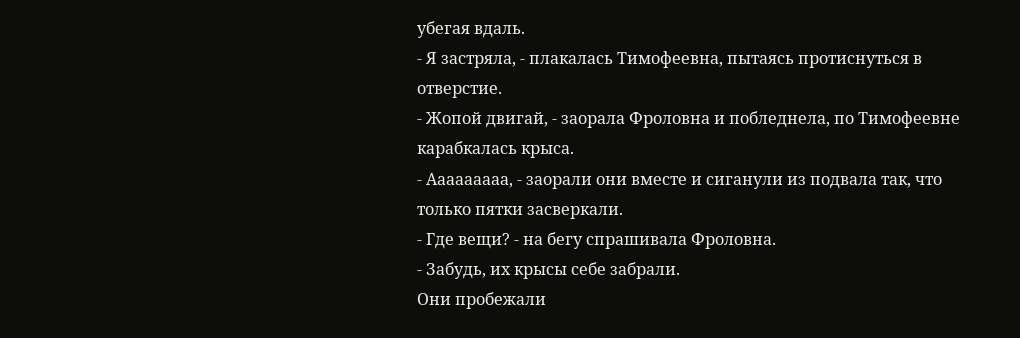убегая вдаль.
- Я застряла, - плакалась Тимофеевна, пытаясь протиснуться в отверстие.
- Жопой двигай, - заорала Фроловна и побледнела, по Тимофеевне карабкалась крыса.
- Ааааааааа, - заорали они вместе и сиганули из подвала так, что только пятки засверкали.
- Где вещи? - на бегу спрашивала Фроловна.
- Забудь, их крысы себе забрали.
Они пробежали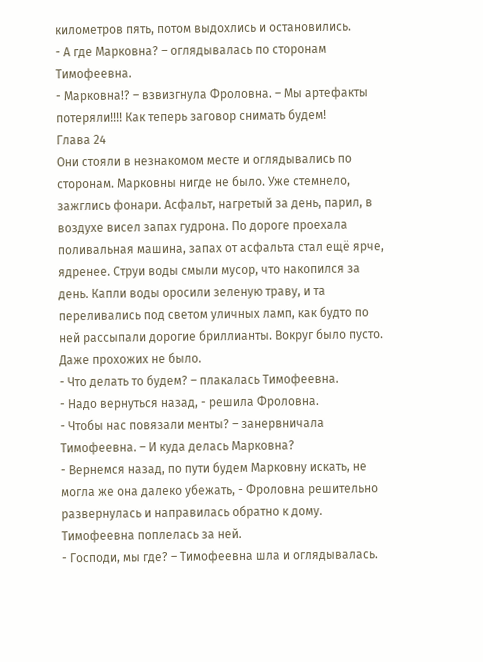километров пять, потом выдохлись и остановились.
- А где Марковна? – оглядывалась по сторонам Тимофеевна.
- Марковна!? – взвизгнула Фроловна. – Мы артефакты потеряли!!!! Как теперь заговор снимать будем!
Глава 24
Они стояли в незнакомом месте и оглядывались по сторонам. Марковны нигде не было. Уже стемнело, зажглись фонари. Асфальт, нагретый за день, парил, в воздухе висел запах гудрона. По дороге проехала поливальная машина, запах от асфальта стал ещё ярче, ядренее. Струи воды смыли мусор, что накопился за день. Капли воды оросили зеленую траву, и та переливались под светом уличных ламп, как будто по ней рассыпали дорогие бриллианты. Вокруг было пусто. Даже прохожих не было.
- Что делать то будем? – плакалась Тимофеевна.
- Надо вернуться назад, - решила Фроловна.
- Чтобы нас повязали менты? – занервничала Тимофеевна. – И куда делась Марковна?
- Вернемся назад, по пути будем Марковну искать, не могла же она далеко убежать, - Фроловна решительно развернулась и направилась обратно к дому. Тимофеевна поплелась за ней.
- Господи, мы где? – Тимофеевна шла и оглядывалась.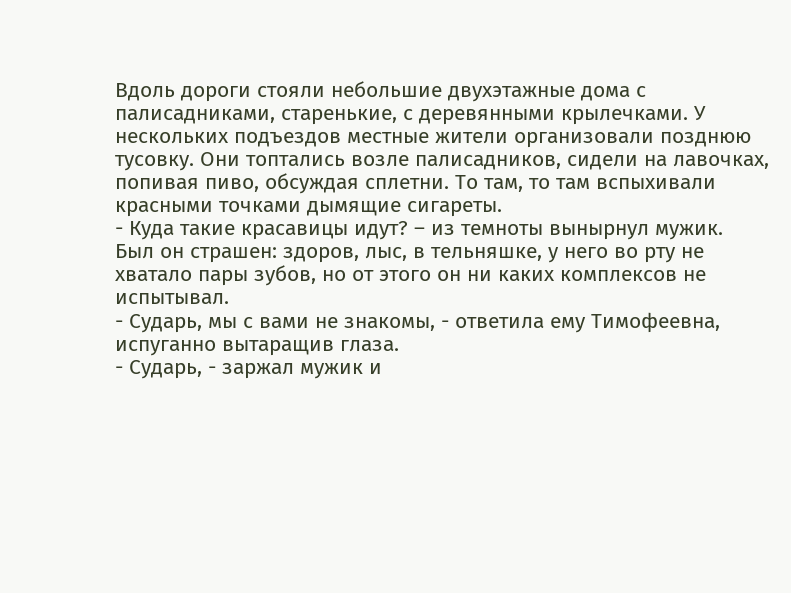Вдоль дороги стояли небольшие двухэтажные дома с палисадниками, старенькие, с деревянными крылечками. У нескольких подъездов местные жители организовали позднюю тусовку. Они топтались возле палисадников, сидели на лавочках, попивая пиво, обсуждая сплетни. То там, то там вспыхивали красными точками дымящие сигареты.
- Куда такие красавицы идут? – из темноты вынырнул мужик.
Был он страшен: здоров, лыс, в тельняшке, у него во рту не хватало пары зубов, но от этого он ни каких комплексов не испытывал.
- Сударь, мы с вами не знакомы, - ответила ему Тимофеевна, испуганно вытаращив глаза.
- Сударь, - заржал мужик и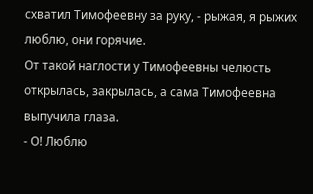схватил Тимофеевну за руку, - рыжая, я рыжих люблю, они горячие.
От такой наглости у Тимофеевны челюсть открылась, закрылась, а сама Тимофеевна выпучила глаза.
- О! Люблю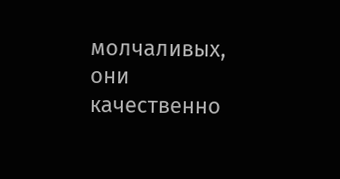молчаливых, они качественно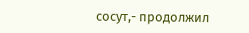сосут,- продолжил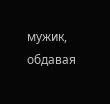мужик, обдавая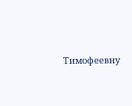Тимофеевну